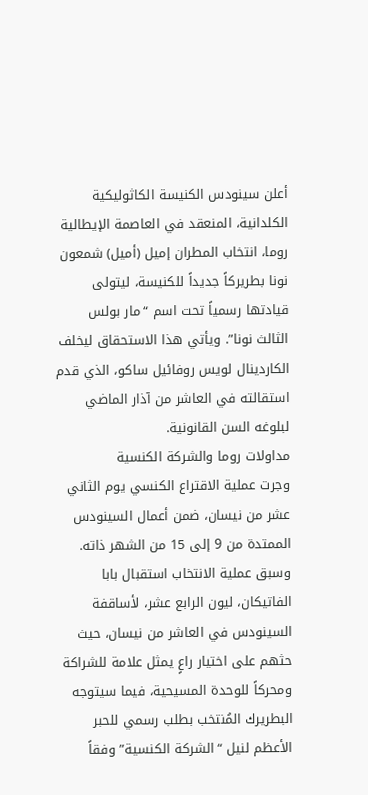أعلن سينودس الكنيسة الكاثوليكية الكلدانية، المنعقد في العاصمة الإيطالية روما، انتخاب المطران إميل (أميل) شمعون نونا بطريركاً جديداً للكنيسة، ليتولى قيادتها رسمياً تحت اسم “مار بولس الثالث نونا”. ويأتي هذا الاستحقاق ليخلف الكاردينال لويس روفائيل ساكو، الذي قدم استقالته في العاشر من آذار الماضي لبلوغه السن القانونية.
مداولات روما والشركة الكنسية
وجرت عملية الاقتراع الكنسي يوم الثاني عشر من نيسان، ضمن أعمال السينودس الممتدة من 9 إلى 15 من الشهر ذاته. وسبق عملية الانتخاب استقبال بابا الفاتيكان، ليون الرابع عشر، لأساقفة السينودس في العاشر من نيسان، حيث حثهم على اختيار راعٍ يمثل علامة للشراكة ومحركاً للوحدة المسيحية، فيما سيتوجه البطريرك المُنتخب بطلب رسمي للحبر الأعظم لنيل “الشركة الكنسية” وفقاً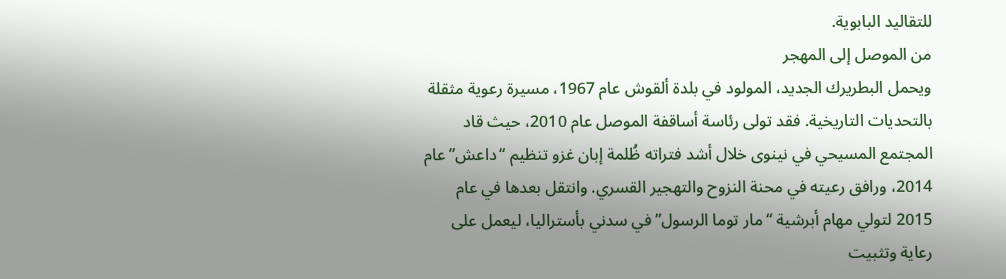للتقاليد البابوية.
من الموصل إلى المهجر
ويحمل البطريرك الجديد، المولود في بلدة ألقوش عام 1967، مسيرة رعوية مثقلة بالتحديات التاريخية. فقد تولى رئاسة أساقفة الموصل عام 2010، حيث قاد المجتمع المسيحي في نينوى خلال أشد فتراته ظُلمة إبان غزو تنظيم “داعش” عام 2014، ورافق رعيته في محنة النزوح والتهجير القسري. وانتقل بعدها في عام 2015 لتولي مهام أبرشية “مار توما الرسول” في سدني بأستراليا، ليعمل على رعاية وتثبيت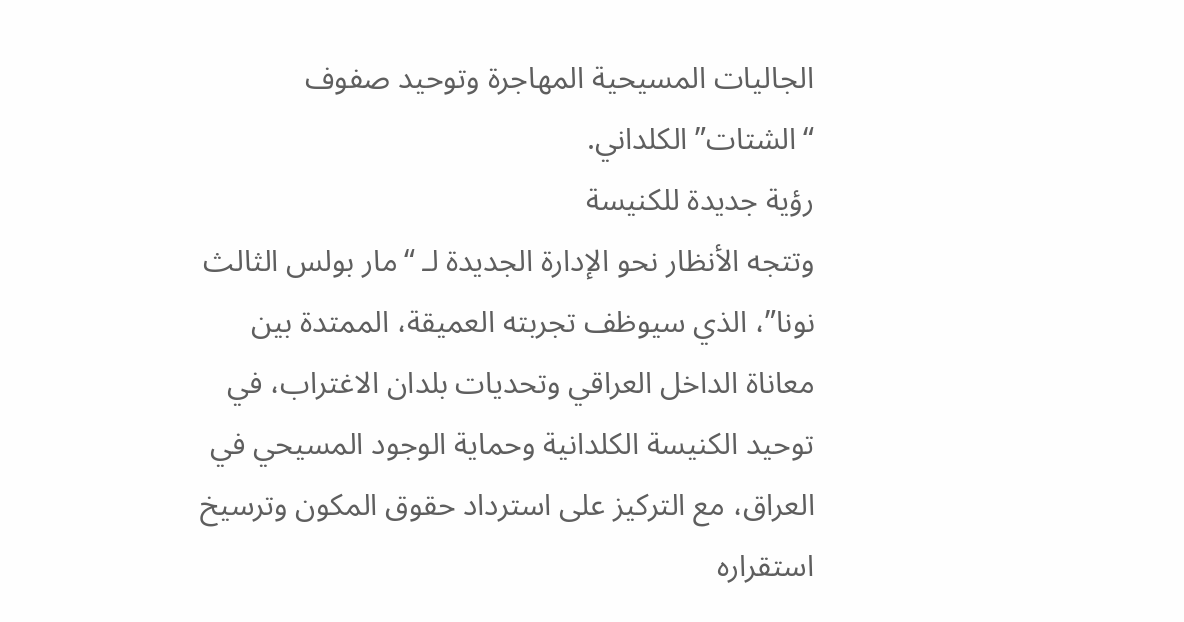الجاليات المسيحية المهاجرة وتوحيد صفوف “الشتات” الكلداني.
رؤية جديدة للكنيسة
وتتجه الأنظار نحو الإدارة الجديدة لـ “مار بولس الثالث نونا”، الذي سيوظف تجربته العميقة، الممتدة بين معاناة الداخل العراقي وتحديات بلدان الاغتراب، في توحيد الكنيسة الكلدانية وحماية الوجود المسيحي في العراق، مع التركيز على استرداد حقوق المكون وترسيخ استقراره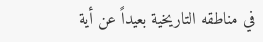في مناطقه التاريخية بعيداً عن أية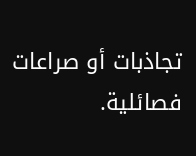تجاذبات أو صراعات فصائلية.